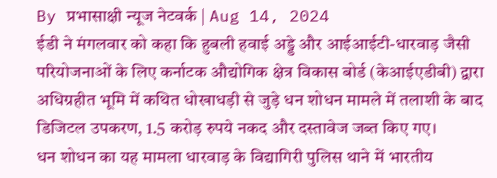By प्रभासाक्षी न्यूज नेटवर्क | Aug 14, 2024
ईडी ने मंगलवार को कहा कि हुबली हवाई अड्डे और आईआईटी-धारवाड़ जैसी परियोजनाओं के लिए कर्नाटक औद्योगिक क्षेत्र विकास बोर्ड (केआईएडीबी) द्वारा अधिग्रहीत भूमि में कथित धोखाधड़ी से जुड़े धन शोधन मामले में तलाशी के बाद डिजिटल उपकरण, 1.5 करोड़ रुपये नकद और दस्तावेज जब्त किए गए।
धन शोधन का यह मामला धारवाड़ के विद्यागिरी पुलिस थाने में भारतीय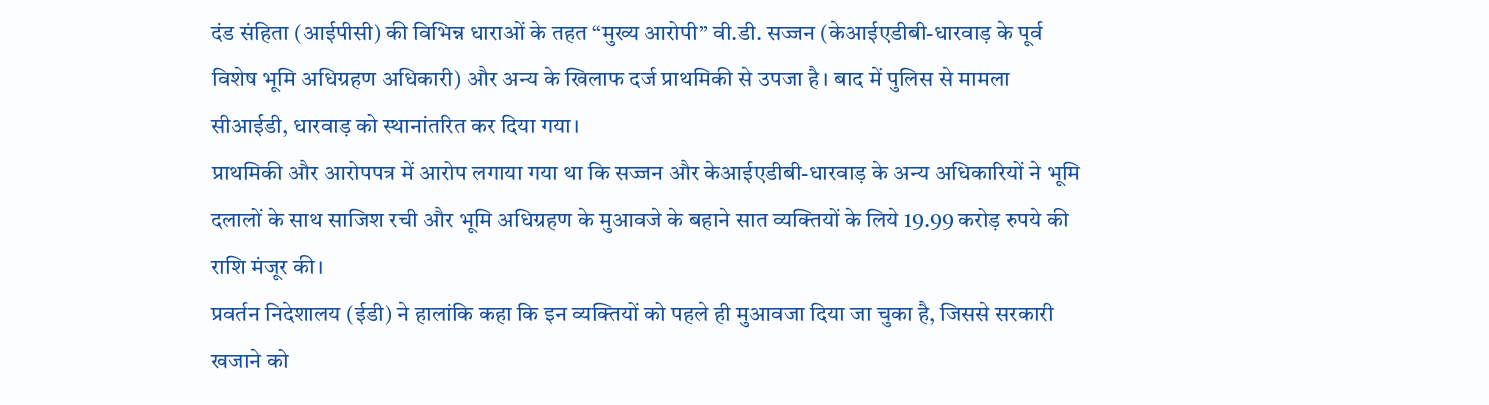दंड संहिता (आईपीसी) की विभिन्न धाराओं के तहत “मुख्य आरोपी” वी.डी. सज्जन (केआईएडीबी-धारवाड़ के पूर्व विशेष भूमि अधिग्रहण अधिकारी) और अन्य के खिलाफ दर्ज प्राथमिकी से उपजा है। बाद में पुलिस से मामला सीआईडी, धारवाड़ को स्थानांतरित कर दिया गया।
प्राथमिकी और आरोपपत्र में आरोप लगाया गया था कि सज्जन और केआईएडीबी-धारवाड़ के अन्य अधिकारियों ने भूमि दलालों के साथ साजिश रची और भूमि अधिग्रहण के मुआवजे के बहाने सात व्यक्तियों के लिये 19.99 करोड़ रुपये की राशि मंजूर की।
प्रवर्तन निदेशालय (ईडी) ने हालांकि कहा कि इन व्यक्तियों को पहले ही मुआवजा दिया जा चुका है, जिससे सरकारी खजाने को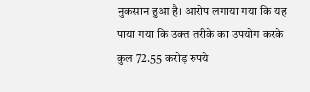नुकसान हुआ है। आरोप लगाया गया कि यह पाया गया कि उक्त तरीके का उपयोग करके कुल 72.55 करोड़ रुपये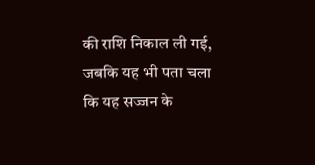की राशि निकाल ली गई, जबकि यह भी पता चला कि यह सज्जन के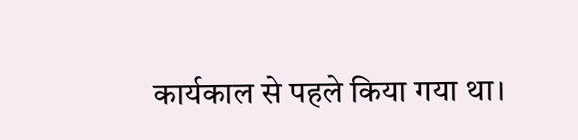कार्यकाल से पहले किया गया था।